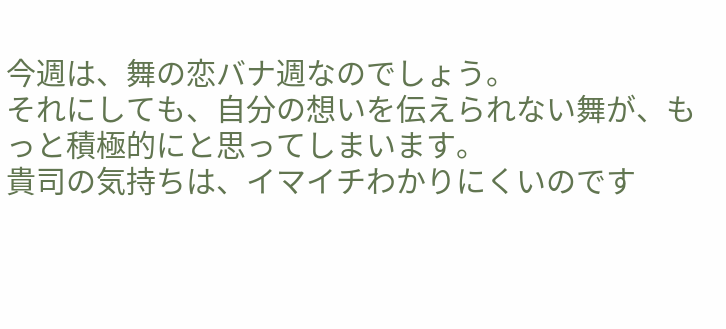今週は、舞の恋バナ週なのでしょう。
それにしても、自分の想いを伝えられない舞が、もっと積極的にと思ってしまいます。
貴司の気持ちは、イマイチわかりにくいのです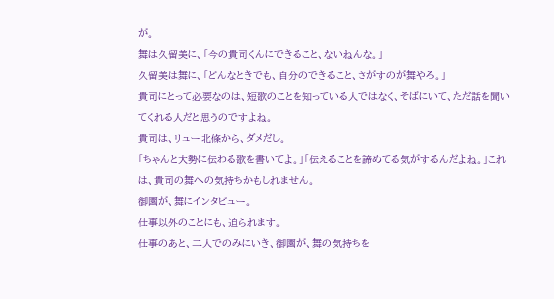が。
舞は久留美に、「今の貴司くんにできること、ないねんな。」
久留美は舞に、「どんなときでも、自分のできること、さがすのが舞やろ。」
貴司にとって必要なのは、短歌のことを知っている人ではなく、そばにいて、ただ話を聞いてくれる人だと思うのですよね。
貴司は、リュー北條から、ダメだし。
「ちゃんと大勢に伝わる歌を書いてよ。」「伝えることを諦めてる気がするんだよね。」これは、貴司の舞への気持ちかもしれません。
御園が、舞にインタビュー。
仕事以外のことにも、迫られます。
仕事のあと、二人でのみにいき、御園が、舞の気持ちを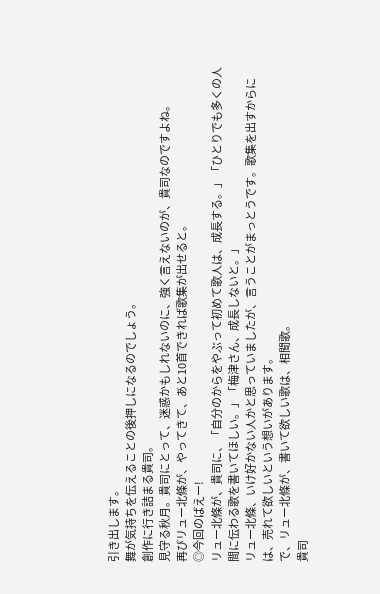引き出します。
舞が気持ちを伝えることの後押しになるのでしょう。
創作に行き詰まる貴司。
見守る秋月。貴司にとって、迷惑かもしれないのに、強く言えないのが、貴司なのですよね。
再びリュー北條が、やってきて、あと10首できれば歌集が出せると。
◎今回のばえー!
リュー北條が、貴司に、「自分のからをやぶって初めて歌人は、成長する。」「ひとりでも多くの人間に伝わる歌を書いてほしい。」「梅津さん、成長しないと。」
リュー北條、いけ好かない人かと思っていましたが、言うことがまっとうです。歌集を出すからには、売れて欲しいという想いがあります。
で、リュー北條が、書いて欲しい歌は、相聞歌。
貴司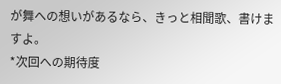が舞への想いがあるなら、きっと相聞歌、書けますよ。
*次回への期待度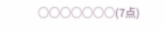○○○○○○○(7点)